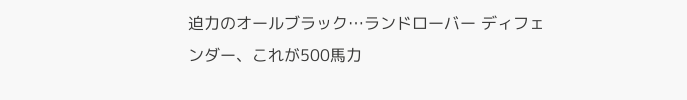迫力のオールブラック…ランドローバー ディフェンダー、これが500馬力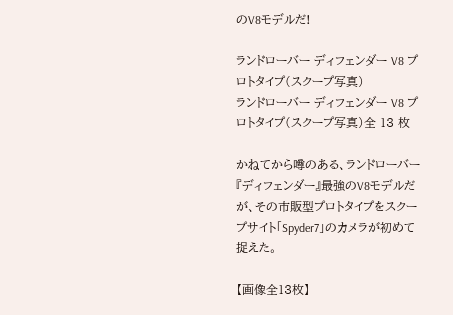のV8モデルだ!

ランドローバー ディフェンダー V8 プロトタイプ(スクープ写真)
ランドローバー ディフェンダー V8 プロトタイプ(スクープ写真)全 13 枚

かねてから噂のある、ランドローバー『ディフェンダー』最強のV8モデルだが、その市販型プロトタイプをスクープサイト「Spyder7」のカメラが初めて捉えた。

【画像全13枚】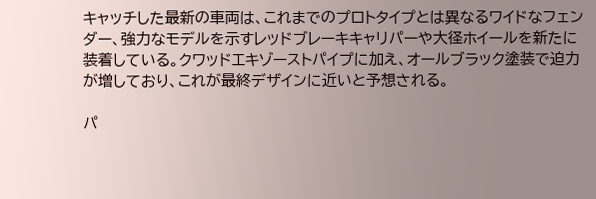キャッチした最新の車両は、これまでのプロトタイプとは異なるワイドなフェンダー、強力なモデルを示すレッドブレーキキャリパーや大径ホイールを新たに装着している。クワッドエキゾーストパイプに加え、オールブラック塗装で迫力が増しており、これが最終デザインに近いと予想される。

パ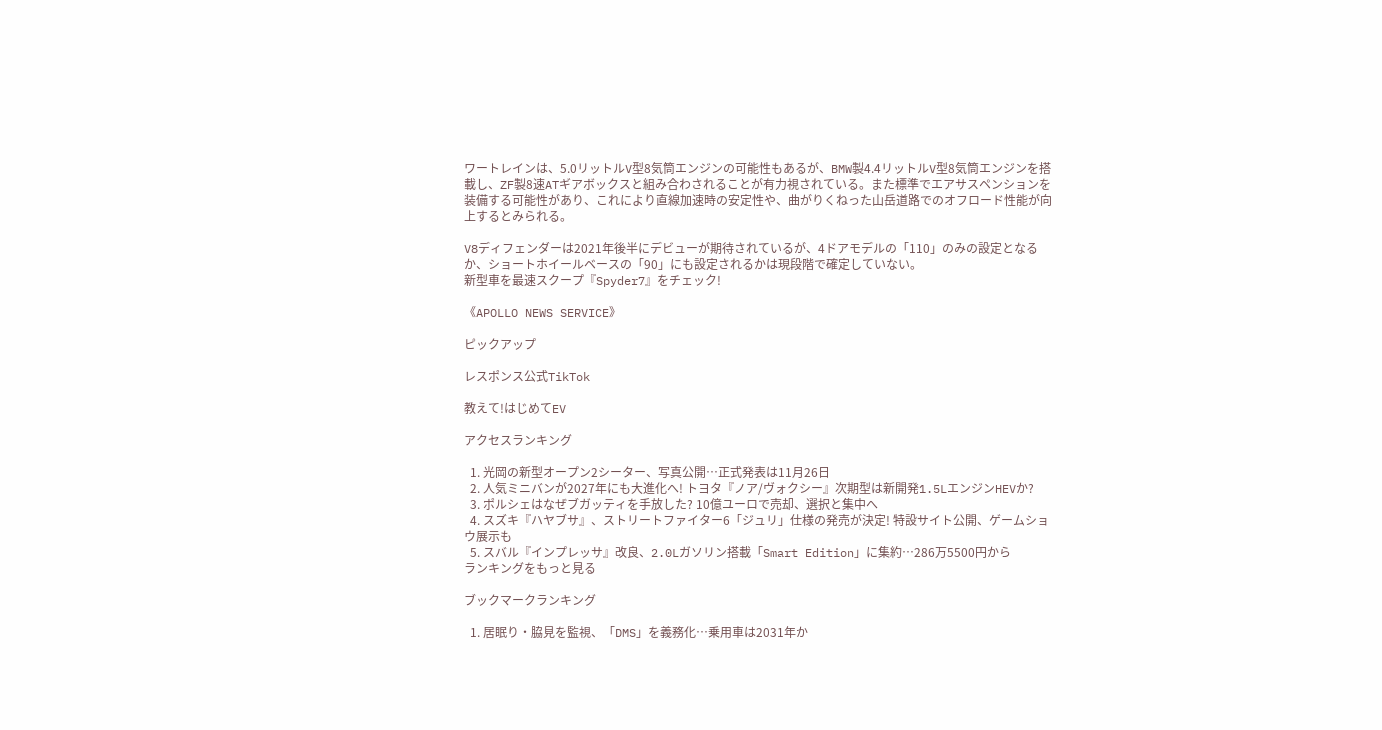ワートレインは、5.0リットルV型8気筒エンジンの可能性もあるが、BMW製4.4リットルV型8気筒エンジンを搭載し、ZF製8速ATギアボックスと組み合わされることが有力視されている。また標準でエアサスペンションを装備する可能性があり、これにより直線加速時の安定性や、曲がりくねった山岳道路でのオフロード性能が向上するとみられる。

V8ディフェンダーは2021年後半にデビューが期待されているが、4ドアモデルの「110」のみの設定となるか、ショートホイールベースの「90」にも設定されるかは現段階で確定していない。
新型車を最速スクープ『Spyder7』をチェック!

《APOLLO NEWS SERVICE》

ピックアップ

レスポンス公式TikTok

教えて!はじめてEV

アクセスランキング

  1. 光岡の新型オープン2シーター、写真公開…正式発表は11月26日
  2. 人気ミニバンが2027年にも大進化へ! トヨタ『ノア/ヴォクシー』次期型は新開発1.5LエンジンHEVか?
  3. ポルシェはなぜブガッティを手放した? 10億ユーロで売却、選択と集中へ
  4. スズキ『ハヤブサ』、ストリートファイター6「ジュリ」仕様の発売が決定! 特設サイト公開、ゲームショウ展示も
  5. スバル『インプレッサ』改良、2.0Lガソリン搭載「Smart Edition」に集約…286万5500円から
ランキングをもっと見る

ブックマークランキング

  1. 居眠り・脇見を監視、「DMS」を義務化…乗用車は2031年か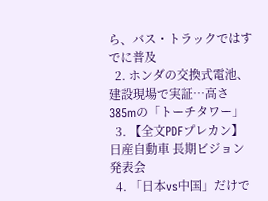ら、バス・トラックではすでに普及
  2. ホンダの交換式電池、建設現場で実証…高さ385mの「トーチタワー」
  3. 【全文PDFプレカン】日産自動車 長期ビジョン発表会
  4. 「日本vs中国」だけで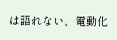は語れない、電動化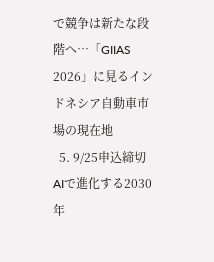で競争は新たな段階へ…「GIIAS 2026」に見るインドネシア自動車市場の現在地
  5. 9/25申込締切 AIで進化する2030年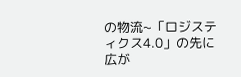の物流~「ロジスティクス4.0」の先に広が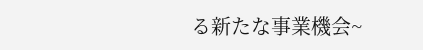る新たな事業機会~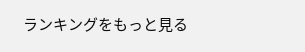ランキングをもっと見る